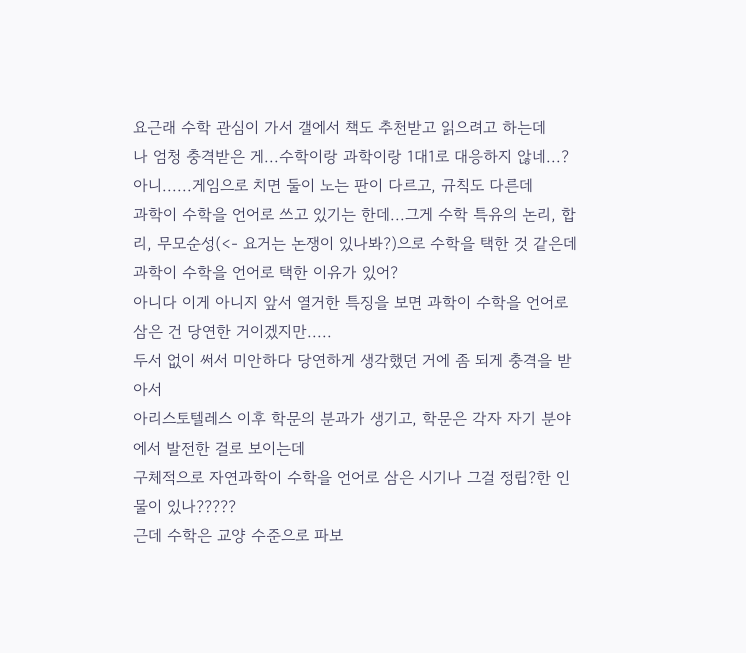요근래 수학 관심이 가서 갤에서 책도 추천받고 읽으려고 하는데
나 엄청 충격받은 게...수학이랑 과학이랑 1대1로 대응하지 않네...?
아니......게임으로 치면 둘이 노는 판이 다르고, 규칙도 다른데
과학이 수학을 언어로 쓰고 있기는 한데...그게 수학 특유의 논리, 합리, 무모순성(<- 요거는 논쟁이 있나봐?)으로 수학을 택한 것 같은데
과학이 수학을 언어로 택한 이유가 있어?
아니다 이게 아니지 앞서 열거한 특징을 보면 과학이 수학을 언어로 삼은 건 당연한 거이겠지만.....
두서 없이 써서 미안하다 당연하게 생각했던 거에 좀 되게 충격을 받아서
아리스토텔레스 이후 학문의 분과가 생기고, 학문은 각자 자기 분야에서 발전한 걸로 보이는데
구체적으로 자연과학이 수학을 언어로 삼은 시기나 그걸 정립?한 인물이 있나?????
근데 수학은 교양 수준으로 파보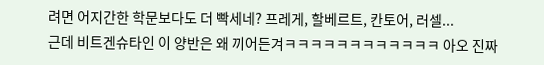려면 어지간한 학문보다도 더 빡세네? 프레게, 할베르트, 칸토어, 러셀...
근데 비트겐슈타인 이 양반은 왜 끼어든겨ㅋㅋㅋㅋㅋㅋㅋㅋㅋㅋㅋㅋ 아오 진짜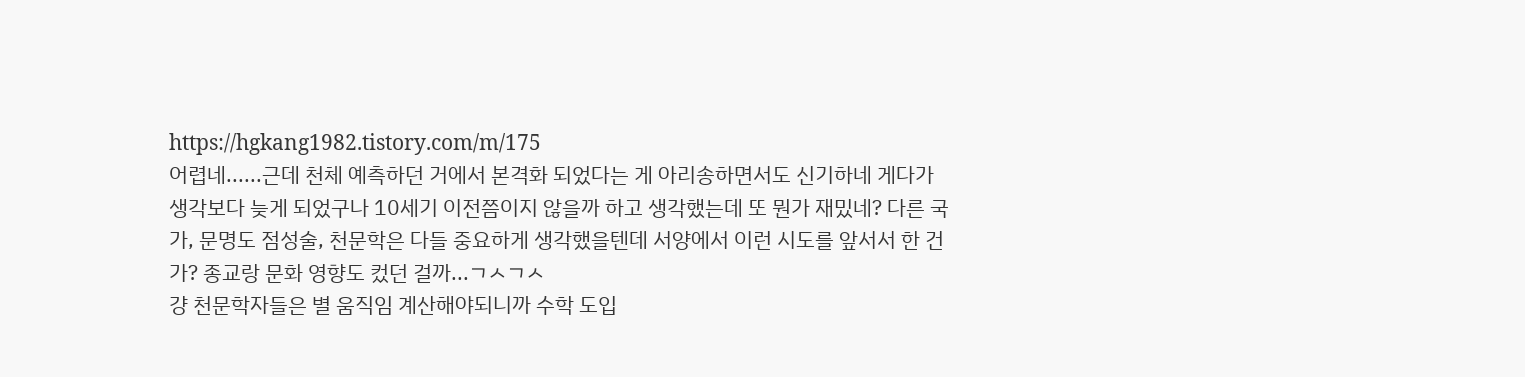https://hgkang1982.tistory.com/m/175
어렵네......근데 천체 예측하던 거에서 본격화 되었다는 게 아리송하면서도 신기하네 게다가 생각보다 늦게 되었구나 10세기 이전쯤이지 않을까 하고 생각했는데 또 뭔가 재밌네? 다른 국가, 문명도 점성술, 천문학은 다들 중요하게 생각했을텐데 서양에서 이런 시도를 앞서서 한 건가? 종교랑 문화 영향도 컸던 걸까...ㄱㅅㄱㅅ
걍 천문학자들은 별 움직임 계산해야되니까 수학 도입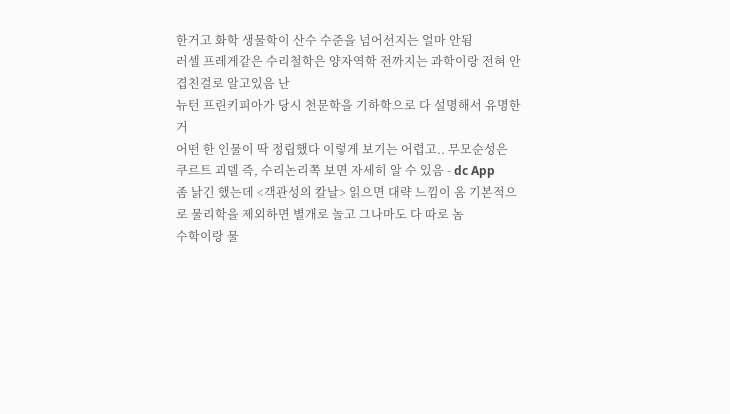한거고 화학 생물학이 산수 수준을 넘어선지는 얼마 안됨
러셀 프레게같은 수리철학은 양자역학 전까지는 과학이랑 전혀 안겹친걸로 알고있음 난
뉴턴 프린키피아가 당시 천문학을 기하학으로 다 설명해서 유명한거
어떤 한 인물이 딱 정립했다 이렇게 보기는 어렵고.. 무모순성은 쿠르트 괴델 즉, 수리논리쪽 보면 자세히 알 수 있음 - dc App
좀 낡긴 했는데 <객관성의 칼날> 읽으면 대략 느낌이 옴 기본적으로 물리학을 제외하면 별개로 놀고 그나마도 다 따로 놈
수학이랑 물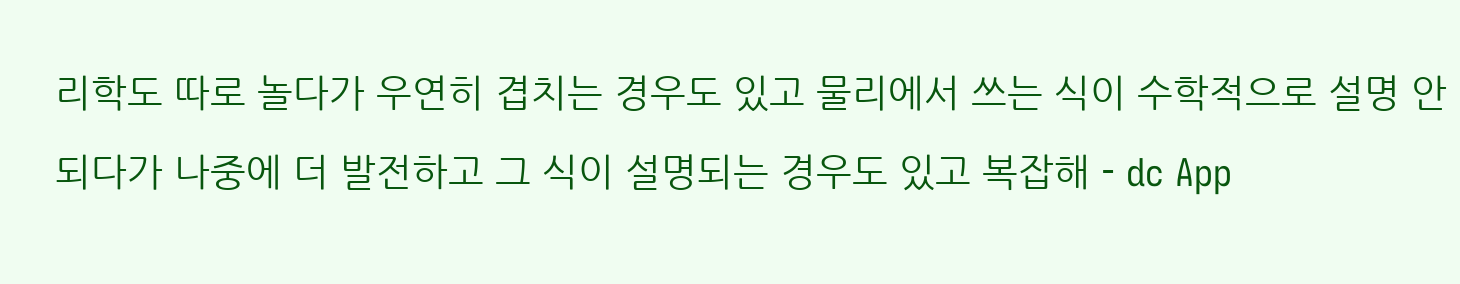리학도 따로 놀다가 우연히 겹치는 경우도 있고 물리에서 쓰는 식이 수학적으로 설명 안되다가 나중에 더 발전하고 그 식이 설명되는 경우도 있고 복잡해 - dc App